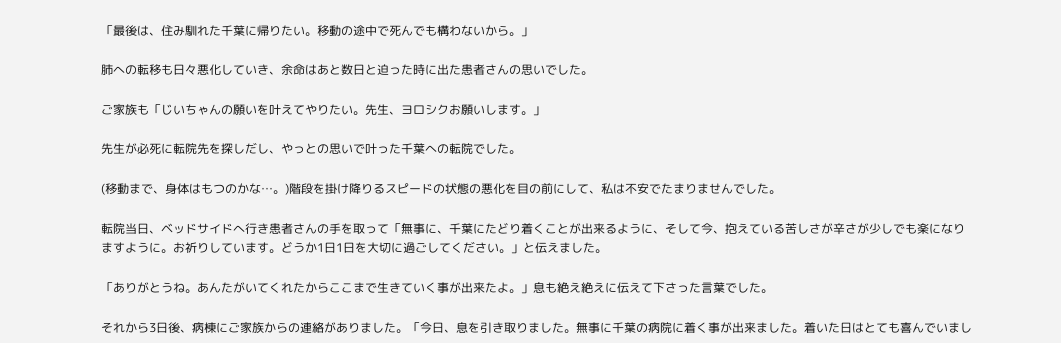「最後は、住み馴れた千葉に帰りたい。移動の途中で死んでも構わないから。」

肺への転移も日々悪化していき、余命はあと数日と迫った時に出た患者さんの思いでした。

ご家族も「じいちゃんの願いを叶えてやりたい。先生、ヨロシクお願いします。」

先生が必死に転院先を探しだし、やっとの思いで叶った千葉への転院でした。

(移動まで、身体はもつのかな…。)階段を掛け降りるスピードの状態の悪化を目の前にして、私は不安でたまりませんでした。

転院当日、ベッドサイドへ行き患者さんの手を取って「無事に、千葉にたどり着くことが出来るように、そして今、抱えている苦しさが辛さが少しでも楽になりますように。お祈りしています。どうか1日1日を大切に過ごしてください。」と伝えました。

「ありがとうね。あんたがいてくれたからここまで生きていく事が出来たよ。」息も絶え絶えに伝えて下さった言葉でした。

それから3日後、病棟にご家族からの連絡がありました。「今日、息を引き取りました。無事に千葉の病院に着く事が出来ました。着いた日はとても喜んでいまし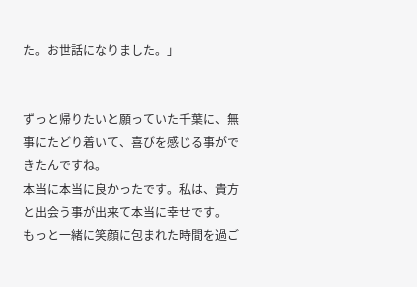た。お世話になりました。」


ずっと帰りたいと願っていた千葉に、無事にたどり着いて、喜びを感じる事ができたんですね。
本当に本当に良かったです。私は、貴方と出会う事が出来て本当に幸せです。
もっと一緒に笑顔に包まれた時間を過ご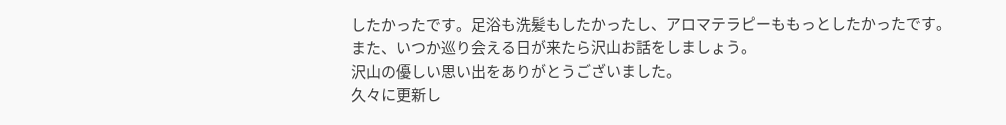したかったです。足浴も洗髪もしたかったし、アロマテラピーももっとしたかったです。
また、いつか巡り会える日が来たら沢山お話をしましょう。
沢山の優しい思い出をありがとうございました。
久々に更新し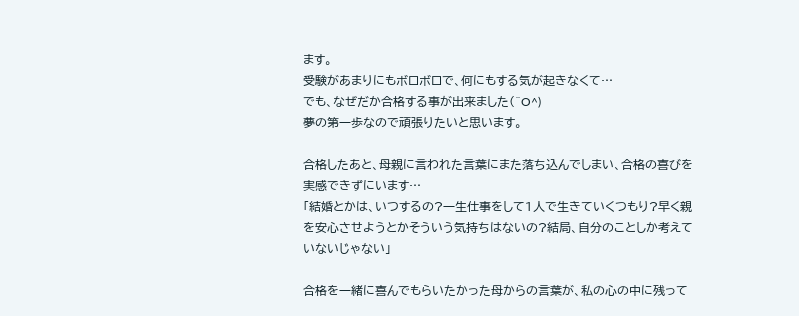ます。
受験があまりにもボロボロで、何にもする気が起きなくて…
でも、なぜだか合格する事が出来ました(^O^)
夢の第一歩なので頑張りたいと思います。

合格したあと、母親に言われた言葉にまた落ち込んでしまい、合格の喜びを実感できずにいます…
「結婚とかは、いつするの?一生仕事をして1人で生きていくつもり?早く親を安心させようとかそういう気持ちはないの?結局、自分のことしか考えていないじゃない」

合格を一緒に喜んでもらいたかった母からの言葉が、私の心の中に残って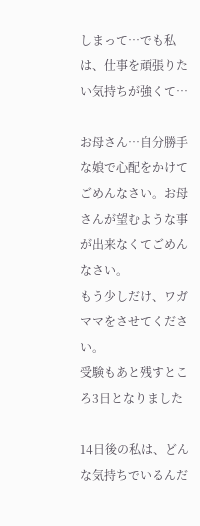しまって…でも私は、仕事を頑張りたい気持ちが強くて…

お母さん…自分勝手な娘で心配をかけてごめんなさい。お母さんが望むような事が出来なくてごめんなさい。
もう少しだけ、ワガママをさせてください。
受験もあと残すところ3日となりました

14日後の私は、どんな気持ちでいるんだ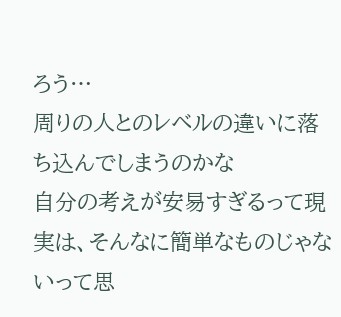ろう…
周りの人とのレベルの違いに落ち込んでしまうのかな
自分の考えが安易すぎるって現実は、そんなに簡単なものじゃないって思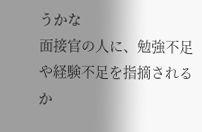うかな
面接官の人に、勉強不足や経験不足を指摘されるか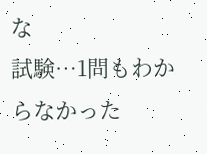な
試験…1問もわからなかった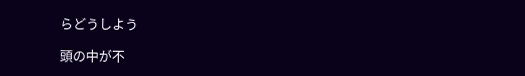らどうしよう

頭の中が不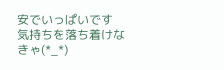安でいっぱいです
気持ちを落ち着けなきゃ(*_*)